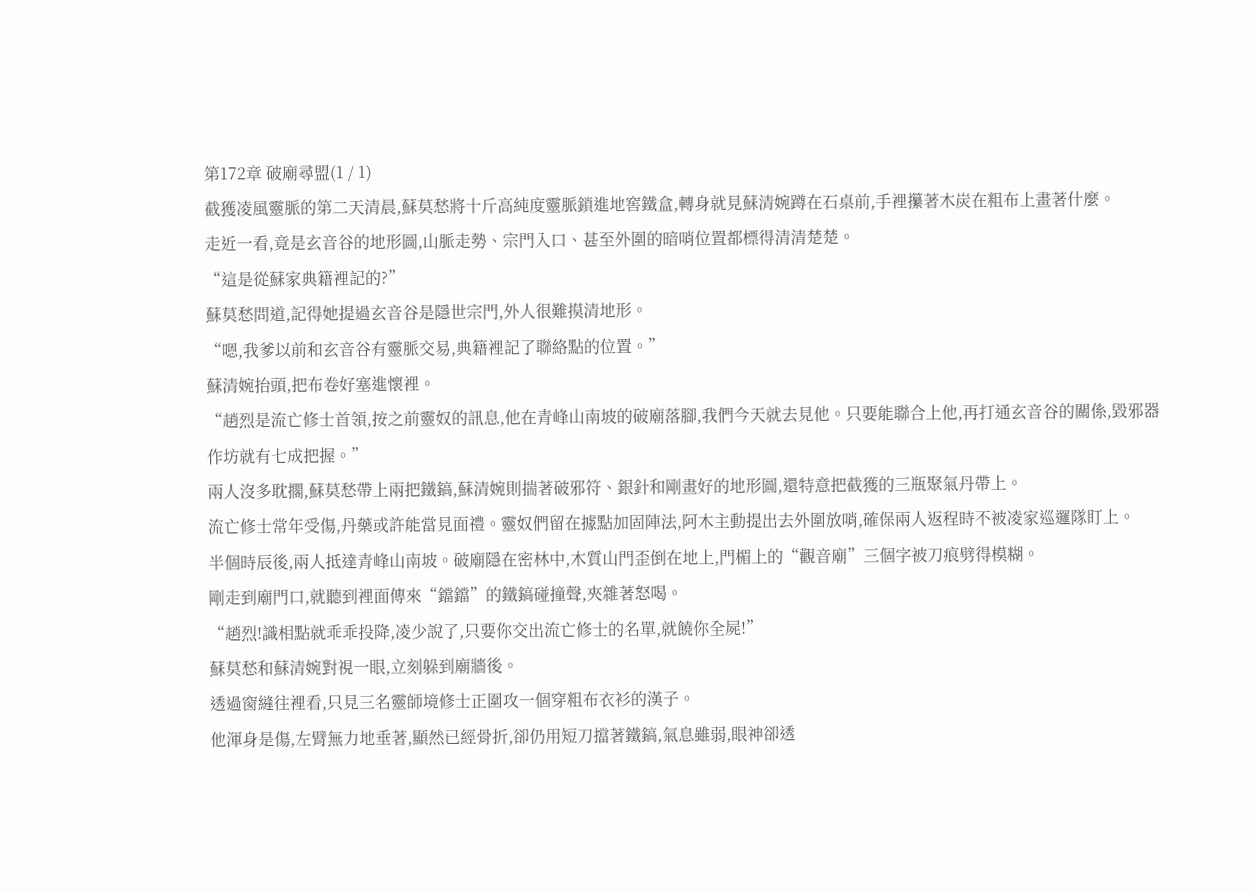第172章 破廟尋盟(1 / 1)
截獲凌風靈脈的第二天清晨,蘇莫愁將十斤高純度靈脈鎖進地窖鐵盒,轉身就見蘇清婉蹲在石桌前,手裡攥著木炭在粗布上畫著什麼。
走近一看,竟是玄音谷的地形圖,山脈走勢、宗門入口、甚至外圍的暗哨位置都標得清清楚楚。
“這是從蘇家典籍裡記的?”
蘇莫愁問道,記得她提過玄音谷是隱世宗門,外人很難摸清地形。
“嗯,我爹以前和玄音谷有靈脈交易,典籍裡記了聯絡點的位置。”
蘇清婉抬頭,把布卷好塞進懷裡。
“趙烈是流亡修士首領,按之前靈奴的訊息,他在青峰山南坡的破廟落腳,我們今天就去見他。只要能聯合上他,再打通玄音谷的關係,毀邪器作坊就有七成把握。”
兩人沒多耽擱,蘇莫愁帶上兩把鐵鎬,蘇清婉則揣著破邪符、銀針和剛畫好的地形圖,還特意把截獲的三瓶聚氣丹帶上。
流亡修士常年受傷,丹藥或許能當見面禮。靈奴們留在據點加固陣法,阿木主動提出去外圍放哨,確保兩人返程時不被凌家巡邏隊盯上。
半個時辰後,兩人抵達青峰山南坡。破廟隱在密林中,木質山門歪倒在地上,門楣上的“觀音廟”三個字被刀痕劈得模糊。
剛走到廟門口,就聽到裡面傳來“鐺鐺”的鐵鎬碰撞聲,夾雜著怒喝。
“趙烈!識相點就乖乖投降,凌少說了,只要你交出流亡修士的名單,就饒你全屍!”
蘇莫愁和蘇清婉對視一眼,立刻躲到廟牆後。
透過窗縫往裡看,只見三名靈師境修士正圍攻一個穿粗布衣衫的漢子。
他渾身是傷,左臂無力地垂著,顯然已經骨折,卻仍用短刀擋著鐵鎬,氣息雖弱,眼神卻透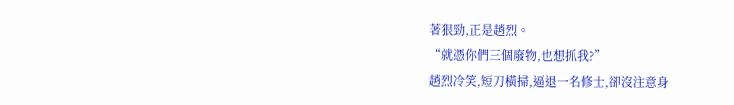著狠勁,正是趙烈。
“就憑你們三個廢物,也想抓我?”
趙烈冷笑,短刀橫掃,逼退一名修士,卻沒注意身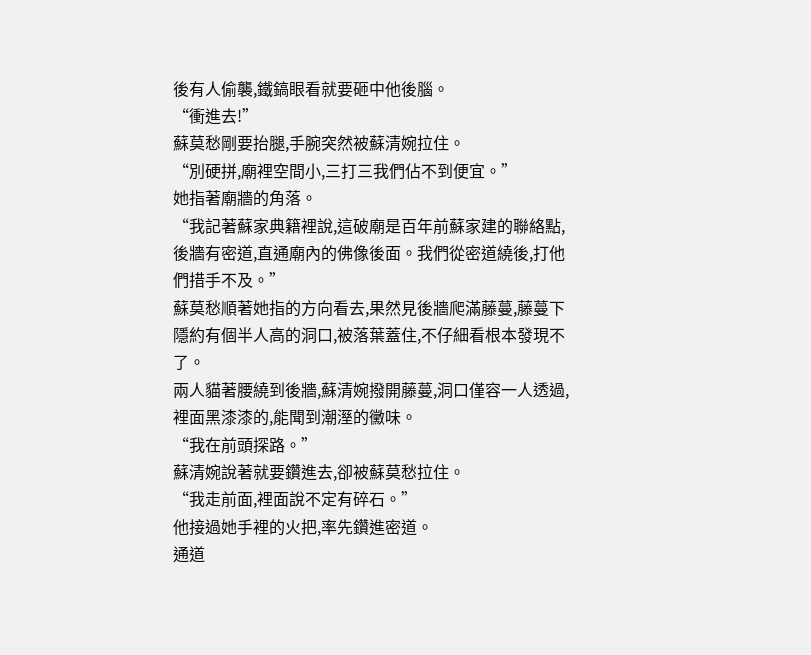後有人偷襲,鐵鎬眼看就要砸中他後腦。
“衝進去!”
蘇莫愁剛要抬腿,手腕突然被蘇清婉拉住。
“別硬拼,廟裡空間小,三打三我們佔不到便宜。”
她指著廟牆的角落。
“我記著蘇家典籍裡說,這破廟是百年前蘇家建的聯絡點,後牆有密道,直通廟內的佛像後面。我們從密道繞後,打他們措手不及。”
蘇莫愁順著她指的方向看去,果然見後牆爬滿藤蔓,藤蔓下隱約有個半人高的洞口,被落葉蓋住,不仔細看根本發現不了。
兩人貓著腰繞到後牆,蘇清婉撥開藤蔓,洞口僅容一人透過,裡面黑漆漆的,能聞到潮溼的黴味。
“我在前頭探路。”
蘇清婉說著就要鑽進去,卻被蘇莫愁拉住。
“我走前面,裡面說不定有碎石。”
他接過她手裡的火把,率先鑽進密道。
通道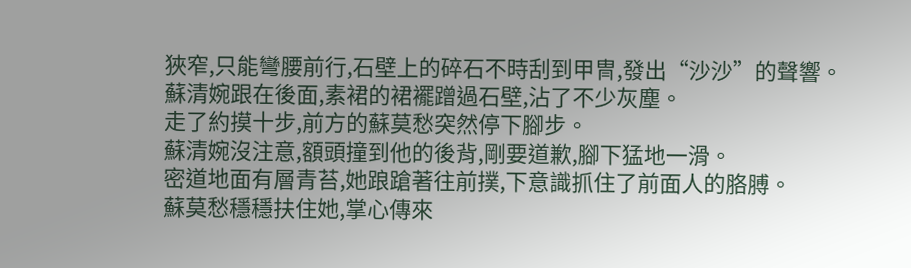狹窄,只能彎腰前行,石壁上的碎石不時刮到甲冑,發出“沙沙”的聲響。
蘇清婉跟在後面,素裙的裙襬蹭過石壁,沾了不少灰塵。
走了約摸十步,前方的蘇莫愁突然停下腳步。
蘇清婉沒注意,額頭撞到他的後背,剛要道歉,腳下猛地一滑。
密道地面有層青苔,她踉蹌著往前撲,下意識抓住了前面人的胳膊。
蘇莫愁穩穩扶住她,掌心傳來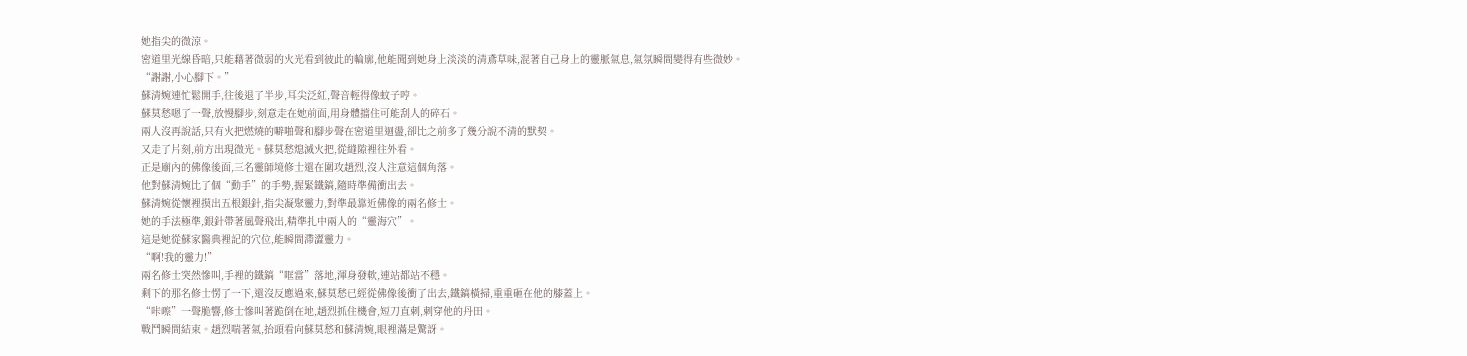她指尖的微涼。
密道里光線昏暗,只能藉著微弱的火光看到彼此的輪廓,他能聞到她身上淡淡的清鳶草味,混著自己身上的靈脈氣息,氣氛瞬間變得有些微妙。
“謝謝,小心腳下。”
蘇清婉連忙鬆開手,往後退了半步,耳尖泛紅,聲音輕得像蚊子哼。
蘇莫愁嗯了一聲,放慢腳步,刻意走在她前面,用身體擋住可能刮人的碎石。
兩人沒再說話,只有火把燃燒的噼啪聲和腳步聲在密道里迴盪,卻比之前多了幾分說不清的默契。
又走了片刻,前方出現微光。蘇莫愁熄滅火把,從縫隙裡往外看。
正是廟內的佛像後面,三名靈師境修士還在圍攻趙烈,沒人注意這個角落。
他對蘇清婉比了個“動手”的手勢,握緊鐵鎬,隨時準備衝出去。
蘇清婉從懷裡摸出五根銀針,指尖凝聚靈力,對準最靠近佛像的兩名修士。
她的手法極準,銀針帶著風聲飛出,精準扎中兩人的“靈海穴”。
這是她從蘇家醫典裡記的穴位,能瞬間滯澀靈力。
“啊!我的靈力!”
兩名修士突然慘叫,手裡的鐵鎬“哐當”落地,渾身發軟,連站都站不穩。
剩下的那名修士愣了一下,還沒反應過來,蘇莫愁已經從佛像後衝了出去,鐵鎬橫掃,重重砸在他的膝蓋上。
“咔嚓”一聲脆響,修士慘叫著跪倒在地,趙烈抓住機會,短刀直刺,刺穿他的丹田。
戰鬥瞬間結束。趙烈喘著氣,抬頭看向蘇莫愁和蘇清婉,眼裡滿是驚訝。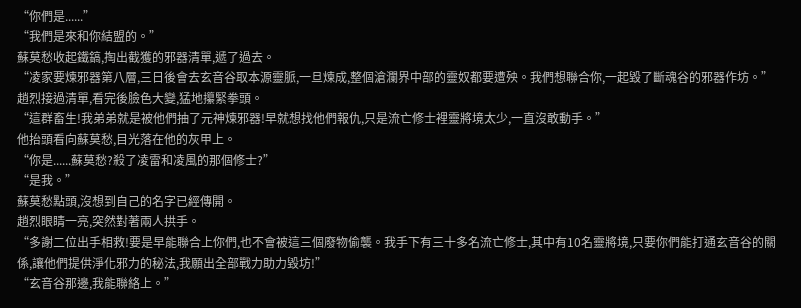“你們是......”
“我們是來和你結盟的。”
蘇莫愁收起鐵鎬,掏出截獲的邪器清單,遞了過去。
“凌家要煉邪器第八層,三日後會去玄音谷取本源靈脈,一旦煉成,整個滄瀾界中部的靈奴都要遭殃。我們想聯合你,一起毀了斷魂谷的邪器作坊。”
趙烈接過清單,看完後臉色大變,猛地攥緊拳頭。
“這群畜生!我弟弟就是被他們抽了元神煉邪器!早就想找他們報仇,只是流亡修士裡靈將境太少,一直沒敢動手。”
他抬頭看向蘇莫愁,目光落在他的灰甲上。
“你是......蘇莫愁?殺了凌雷和凌風的那個修士?”
“是我。”
蘇莫愁點頭,沒想到自己的名字已經傳開。
趙烈眼睛一亮,突然對著兩人拱手。
“多謝二位出手相救!要是早能聯合上你們,也不會被這三個廢物偷襲。我手下有三十多名流亡修士,其中有10名靈將境,只要你們能打通玄音谷的關係,讓他們提供淨化邪力的秘法,我願出全部戰力助力毀坊!”
“玄音谷那邊,我能聯絡上。”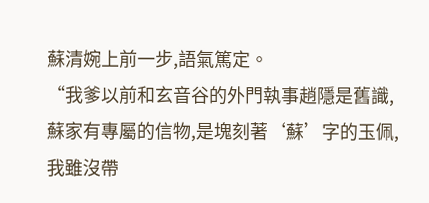蘇清婉上前一步,語氣篤定。
“我爹以前和玄音谷的外門執事趙隱是舊識,蘇家有專屬的信物,是塊刻著‘蘇’字的玉佩,我雖沒帶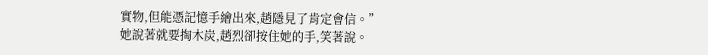實物,但能憑記憶手繪出來,趙隱見了肯定會信。”
她說著就要掏木炭,趙烈卻按住她的手,笑著說。